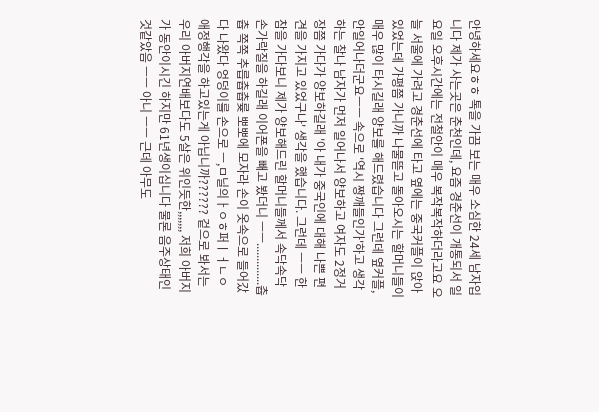안녕하세요ㅎㅎ 톡을 가끔 보는 매우 소심한 24세 남자입니다 제가 사는곳은 춘천인데, 요즘 경춘선이 개통되서 일요일 오후시간에는 전철안이 매우 복작복작하더라고요 오늘 서울에 가려고 경춘선에 타고 옆에는 중국커플이 앉아있었는데 가평쯤 가니까 나물뜯고 돌아오시는 할머니들이 매우 많이 타시길래 양보를 해드렸습니다 그런데 옆커플, 안일어나더군요ㅡㅡ 속으로 '역시 짱깨들인가'하고 생각하는 찰나 남자가 먼저 일어나서 양보하고 여자도 2정거장쯤 가다가 양보하길래 '아 내가 중국인에 대해 나쁜 편견을 가지고 있었구나' 생각을 했습니다. 그런데 ㅡㅡ 한참을 가다보니 제가 양보해드린 할머니들께서 속닥속닥 손가락질을 하길래 이어폰을 빼고 봤더니 ㅡㅡ..............츕츕 쪽쪽 추릅츕츕륮 뽀뽀에 모자라 손이 옷속으로 들어갔다 나왔다 엉덩이를 손으로 ㅡ,ㅁ닐의ㅏㅇㅎ퍼ㅣㅓㄴㅇ 애정행각을 하고있는게 아닙니까?????? 겉으로 봐서는 우리 아버지연배보다도 5살은 위인듯한,,,,,,, 저희 아버지가 동안이시긴 하지만 61년생이십니다 물론 음주상태인것같았음 ㅡㅡ 아니 ㅡㅡ 근데 아무도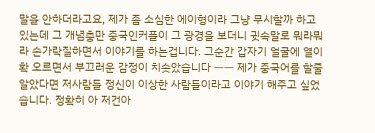말을 안하더라고요, 제가 좀 소심한 에이형이라 그냥 무시할까 하고 있는데 그 개념충만 중국인커플이 그 광경을 보더니 귓속말로 뭐라뭐라 손가락질하면서 이야기를 하는겁니다. 그순간 갑자기 얼굴에 열이 확 오르면서 부끄러운 감정이 치솟았습니다 ㅡㅡ 제가 중국어를 할줄 알았다면 저사람들 정신이 이상한 사람들이라고 이야기 해주고 싶었습니다. 정확히 아 저건아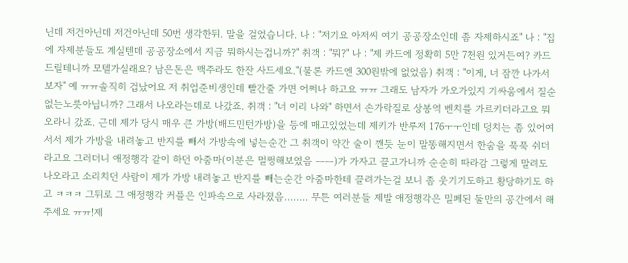닌데 저건아닌데 저건아닌데 50번 생각한뒤. 말을 걸었습니다. 나 : "저기요 아저씨 여기 공공장소인데 좀 자제하시죠" 나 : "집에 자제분들도 계실텐데 공공장소에서 지금 뭐하시는겁니까?" 취객 : "뭐?" 나 : "제 카드에 정확히 5만 7천원 있거든여? 카드 드릴테니까 모텔가실래요? 남은돈은 맥주라도 한잔 사드세요."(물론 카드엔 300원밖에 없었음) 취객 : "이게, 너 잠깐 나가서 보자" 예 ㅠㅠ솔직히 겁났어요 저 취업준비생인데 빨간줄 가면 어쩌나 하고요 ㅠㅠ 그래도 남자가 가오가있지 기싸움에서 질순 없는노릇아닙니까? 그래서 나오라는데로 나갔죠. 취객 : "너 이리 나와" 하면서 손가락질로 상봉역 벤치를 가르키더라고요 뭐 오라니 갔죠. 근데 제가 당시 매우 큰 가방(배드민턴가방)을 등에 매고있었는데 제키가 반루저 176ㅜㅜ인데 덩치는 좀 있어여 서서 제가 가방을 내려놓고 반지를 빼서 가방속에 넣는순간 그 취객이 약간 술이 깬듯 눈이 말똥해지면서 한숨을 푹푹 쉬더라고요 그러더니 애정행각 같이 하던 아줌마(이분은 멀쩡해보였음 ㅡㅡ)가 가자고 끌고가니까 순순히 따라감 그렇게 말려도 나오라고 소리치던 사람이 제가 가방 내려놓고 반지를 빼는순간 아줌마한테 끌려가는걸 보니 좀 웃기기도하고 황당하기도 하고 ㅋㅋㅋ 그뒤로 그 애정행각 커플은 인파속으로 사라졌음........ 무튼 여러분들 제발 애정행각은 밀폐된 둘만의 공간에서 해주세요 ㅠㅠ!제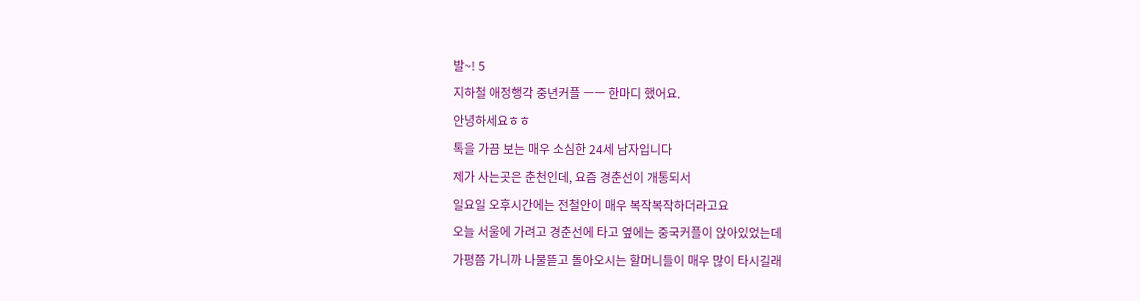발~! 5
지하철 애정행각 중년커플 ㅡㅡ 한마디 했어요.
안녕하세요ㅎㅎ
톡을 가끔 보는 매우 소심한 24세 남자입니다
제가 사는곳은 춘천인데, 요즘 경춘선이 개통되서
일요일 오후시간에는 전철안이 매우 복작복작하더라고요
오늘 서울에 가려고 경춘선에 타고 옆에는 중국커플이 앉아있었는데
가평쯤 가니까 나물뜯고 돌아오시는 할머니들이 매우 많이 타시길래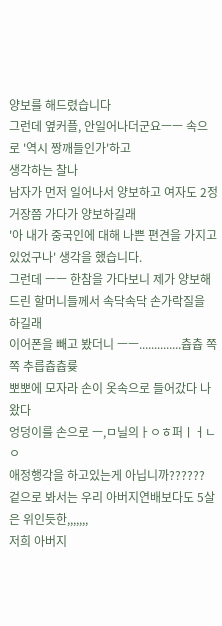양보를 해드렸습니다
그런데 옆커플, 안일어나더군요ㅡㅡ 속으로 '역시 짱깨들인가'하고
생각하는 찰나
남자가 먼저 일어나서 양보하고 여자도 2정거장쯤 가다가 양보하길래
'아 내가 중국인에 대해 나쁜 편견을 가지고 있었구나' 생각을 했습니다.
그런데 ㅡㅡ 한참을 가다보니 제가 양보해드린 할머니들께서 속닥속닥 손가락질을 하길래
이어폰을 빼고 봤더니 ㅡㅡ..............츕츕 쪽쪽 추릅츕츕륮
뽀뽀에 모자라 손이 옷속으로 들어갔다 나왔다
엉덩이를 손으로 ㅡ,ㅁ닐의ㅏㅇㅎ퍼ㅣㅓㄴㅇ
애정행각을 하고있는게 아닙니까??????
겉으로 봐서는 우리 아버지연배보다도 5살은 위인듯한,,,,,,,
저희 아버지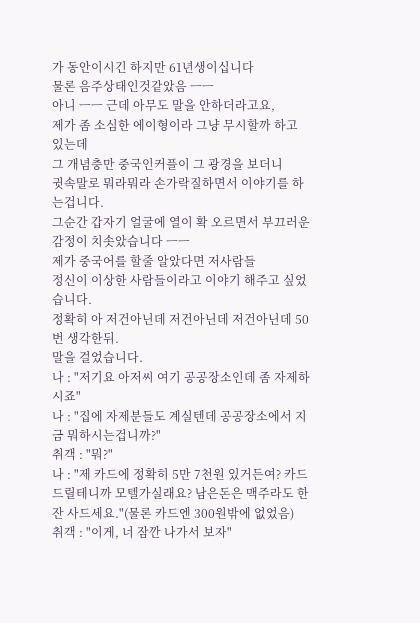가 동안이시긴 하지만 61년생이십니다
물론 음주상태인것같았음 ㅡㅡ
아니 ㅡㅡ 근데 아무도 말을 안하더라고요,
제가 좀 소심한 에이형이라 그냥 무시할까 하고 있는데
그 개념충만 중국인커플이 그 광경을 보더니
귓속말로 뭐라뭐라 손가락질하면서 이야기를 하는겁니다.
그순간 갑자기 얼굴에 열이 확 오르면서 부끄러운 감정이 치솟았습니다 ㅡㅡ
제가 중국어를 할줄 알았다면 저사람들
정신이 이상한 사람들이라고 이야기 해주고 싶었습니다.
정확히 아 저건아닌데 저건아닌데 저건아닌데 50번 생각한뒤.
말을 걸었습니다.
나 : "저기요 아저씨 여기 공공장소인데 좀 자제하시죠"
나 : "집에 자제분들도 계실텐데 공공장소에서 지금 뭐하시는겁니까?"
취객 : "뭐?"
나 : "제 카드에 정확히 5만 7천원 있거든여? 카드 드릴테니까 모텔가실래요? 남은돈은 맥주라도 한잔 사드세요."(물론 카드엔 300원밖에 없었음)
취객 : "이게, 너 잠깐 나가서 보자"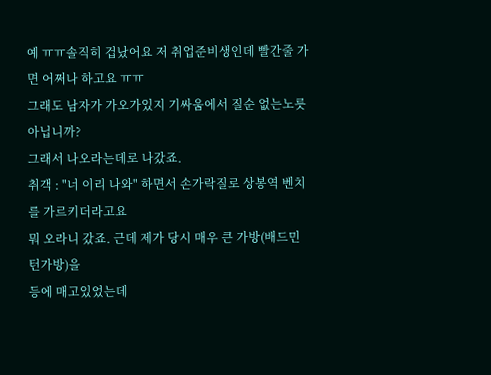예 ㅠㅠ솔직히 겁났어요 저 취업준비생인데 빨간줄 가면 어쩌나 하고요 ㅠㅠ
그래도 남자가 가오가있지 기싸움에서 질순 없는노릇아닙니까?
그래서 나오라는데로 나갔죠.
취객 : "너 이리 나와" 하면서 손가락질로 상봉역 벤치를 가르키더라고요
뭐 오라니 갔죠. 근데 제가 당시 매우 큰 가방(배드민턴가방)을
등에 매고있었는데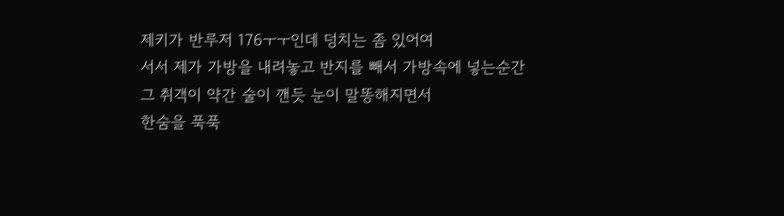제키가 반루저 176ㅜㅜ인데 덩치는 좀 있어여
서서 제가 가방을 내려놓고 반지를 빼서 가방속에 넣는순간
그 취객이 약간 술이 깬듯 눈이 말똥해지면서
한숨을 푹푹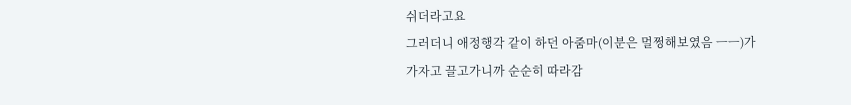쉬더라고요
그러더니 애정행각 같이 하던 아줌마(이분은 멀쩡해보였음 ㅡㅡ)가
가자고 끌고가니까 순순히 따라감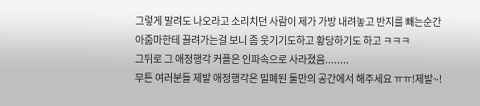그렇게 말려도 나오라고 소리치던 사람이 제가 가방 내려놓고 반지를 빼는순간
아줌마한테 끌려가는걸 보니 좀 웃기기도하고 황당하기도 하고 ㅋㅋㅋ
그뒤로 그 애정행각 커플은 인파속으로 사라졌음........
무튼 여러분들 제발 애정행각은 밀폐된 둘만의 공간에서 해주세요 ㅠㅠ!제발~!